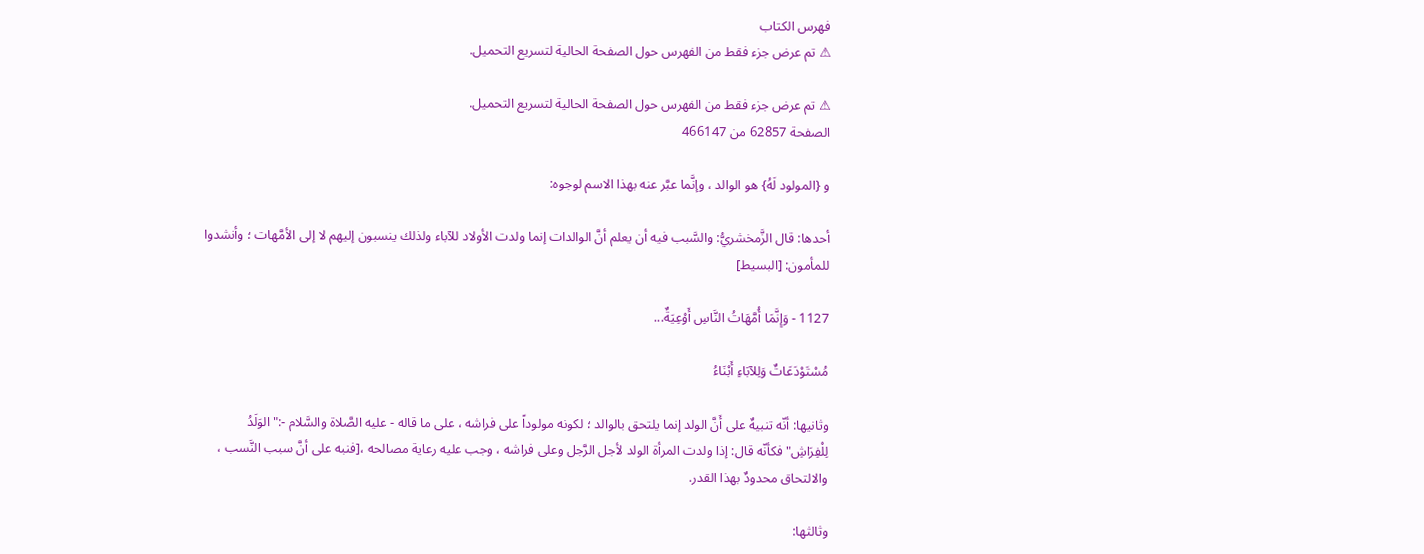فهرس الكتاب
⚠ تم عرض جزء فقط من الفهرس حول الصفحة الحالية لتسريع التحميل.

⚠ تم عرض جزء فقط من الفهرس حول الصفحة الحالية لتسريع التحميل.
الصفحة 62857 من 466147

و {المولود لَهُ} هو الوالد ، وإنَّما عبَّر عنه بهذا الاسم لوجوه:

أحدها: قال الزَّمخشريُّ: والسَّبب فيه أن يعلم أنَّ الوالدات إنما ولدت الأولاد للآباء ولذلك ينسبون إليهم لا إلى الأمَّهات ؛ وأنشدوا للمأمون: [البسيط]

1127 - وَإِنَّمَا أُمَّهَاتُ النَّاسِ أَوْعِيَةٌ...

مُسْتَوْدَعَاتٌ وَلِلآبَاءِ أَبْنَاءُ

وثانيها: أنّه تنبيهٌ على أَنَّ الولد إنما يلتحق بالوالد ؛ لكونه مولوداً على فراشه ، على ما قاله - عليه الصَّلاة والسَّلام -:"الوَلَدُ لِلْفِرَاشِ"فكأنّه قال: إذا ولدت المرأة الولد لأجل الرَّجل وعلى فراشه ، وجب عليه رعاية مصالحه ،[فنبه على أنَّ سبب النَّسب ، والالتحاق محدودٌ بهذا القدر.

وثالثها: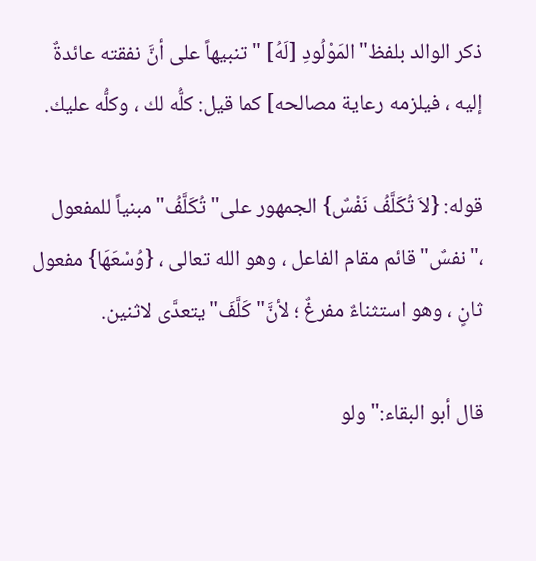ذكر الوالد بلفظ"المَوْلُودِ [لَهُ] "تنبيهاً على أنَّ نفقته عائدةٌ إليه ، فيلزمه رعاية مصالحه] كما قيل: كلُّه لك ، وكلُّه عليك.

قوله: {لاَ تُكَلَّفُ نَفْسٌ} الجمهور على"تُكَلَّفُ"مبنياً للمفعول ،"نفسٌ"قائم مقام الفاعل ، وهو الله تعالى ، {وُسْعَهَا} مفعول ثانٍ ، وهو استثناءٌ مفرغٌ ؛ لأنَّ"كَلَّفَ"يتعدَّى لاثنين.

قال أبو البقاء:"ولو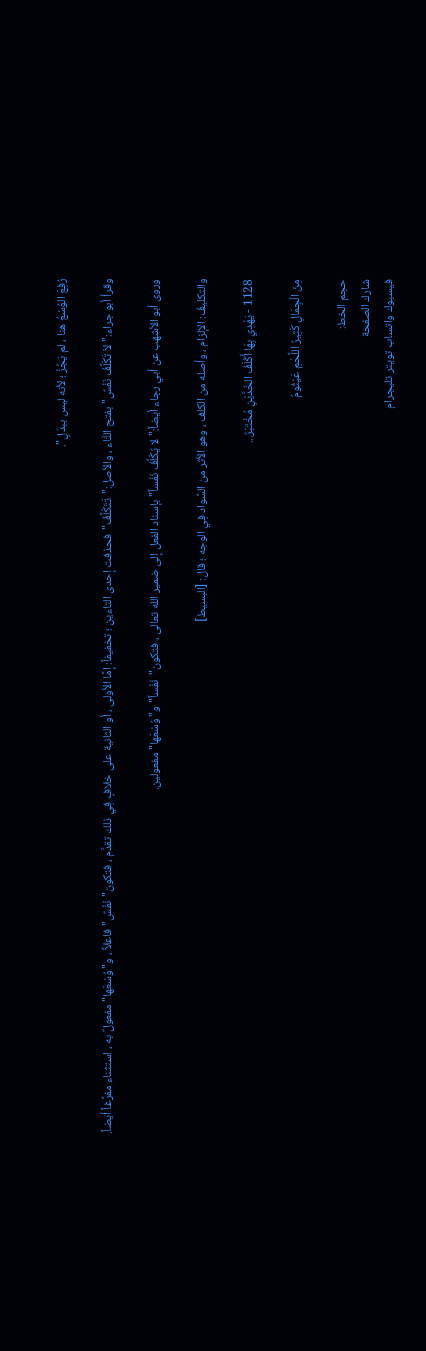رُفِعَ الوُسْعُ هنا ، لم يَجُزْ ؛ لأنه ليس ببدَلٍ".

وقرأ أبو جراء:"لاَ تَكَلَّفُ نَفْسٌ"بفتح التَّاء ، والأصل:"تَتَكَلَّفُ"فحذفت إحدى التاءين ؛ تخفيفاً: إمَّا الأولى ، أو الثانية على خلافٍ فِي ذلك تقدَّم ، فتكون"نَفْسٌ"فاعلاً ، و"وُسْعَها"مفعولٌ به ، استثناء مفرَّغاً أيضاً.

وروى أبو الأشهب عن أبي رجاء أيضاً:"لا يُكَلِّفُ نَفْساً"بإسناد الفعل إلى ضمير الله تعالى ، فتكون"نَفْساً"و"وُسْعَها"مفعولين.

والتكليفُ: الإلزام ، وأصله من الكلف ، وهو الأثر من السَّواد فِي الوجه ؛ قال: [البسيط]

1128 - يَهْدِي بِهَا أَكْلَفُ الخَدَّيْنِ مُخْتَبَرٌ...

مِنَ الْجِمَالِ كَثِيرُ اللَّحْمِ عَيْثُومُ

حجم الخط:
شارك الصفحة
فيسبوك واتساب تويتر تليجرام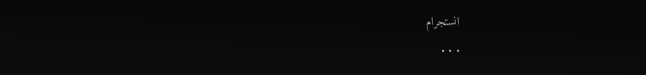انستجرام
. . .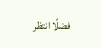فضلًا انتظر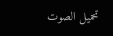تحميل الصوت